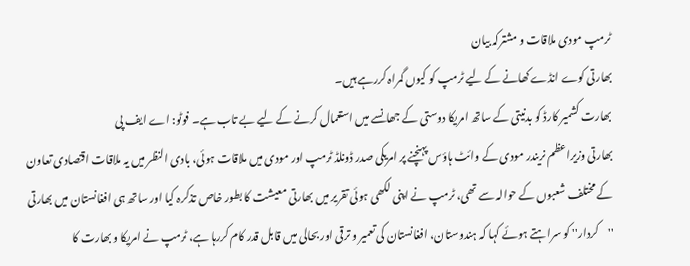ٹرمپ مودی ملاقات و مشترکہ بیان
بھارتی کوے انڈے کھانے کے لیے ٹرمپ کو کیوں گمراہ کررہے ہیں۔
بھارت کشمیر کارڈ کو بدنیتی کے ساتھ امریکا دوستی کے جھانسے میں استعمال کرنے کے لیے بے تاب ہے۔ فوٹو: اے ایف پی
بھارتی وزیراعظم نریندر مودی کے وائٹ ہاؤس پہنچنے پر امریکی صدر ڈونلڈ ٹرمپ اور مودی میں ملاقات ہوئی، بادی النظر میں یہ ملاقات اقتصادی تعاون کے مختلف شعبوں کے حوالہ سے تھی، ٹرمپ نے اپنی لکھی ہوئی تقریر میں بھارتی معیشت کا بطور خاص تذکرہ کیا اور ساتھ ہی افغانستان میں بھارتی ''کردار'' کو سراہتے ہوئے کہا کہ ہندوستان، افغانستان کی تعمیر و ترقی اور بحالی میں قابل قدر کام کررہا ہے، ٹرمپ نے امریکا و بھارت کا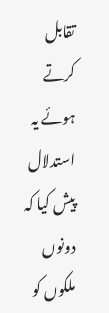تقابل کرتے ہوئے یہ استدلال پیش کیا کہ دونوں ملکوں کو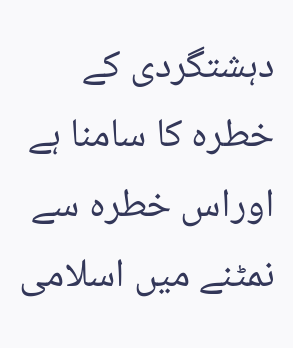دہشتگردی کے خطرہ کا سامنا ہے اوراس خطرہ سے نمٹنے میں اسلامی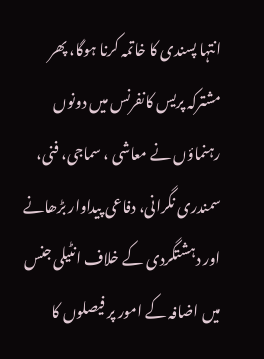انتہا پسندی کا خاتمہ کرنا ہوگا، پھر مشترکہ پریس کانفرنس میں دونوں رہنماؤں نے معاشی ، سماجی، فنی، سمندری نگرانی، دفاعی پیداوار بڑھانے اور دہشتگردی کے خلاف انٹیلی جنس میں اضافہ کے امور پر فیصلوں کا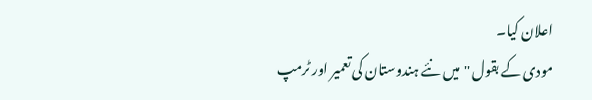اعلان کیا۔
مودی کے بقول ''میں نئے ہندوستان کی تعمیر اور ٹرمپ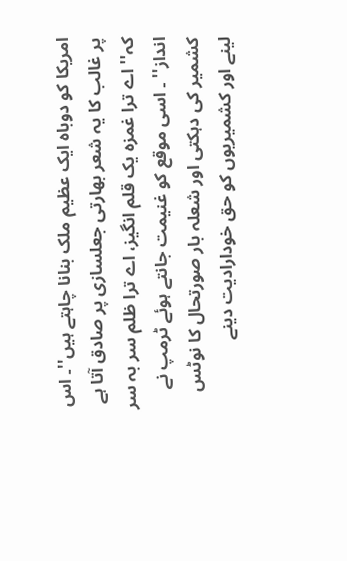امریکا کو دوباہ ایک عظیم ملک بنانا چاہتے ہیں''۔ اس پر غالب کا یہ شعر بھارتی جعلسازی پر صادق آتا ہے کہ'' اے ترا غمزہ یک قلم انگیز، اے ترا ظلم سر بہ سر انداز'' ۔ اسی موقع کو غنیمت جانتے ہوئے ٹرمپ نے کشمیر کی دہکتی اور شعلہ بار صورتحال کا نوٹس لینے اور کشمیریوں کو حق خودارادیت دینے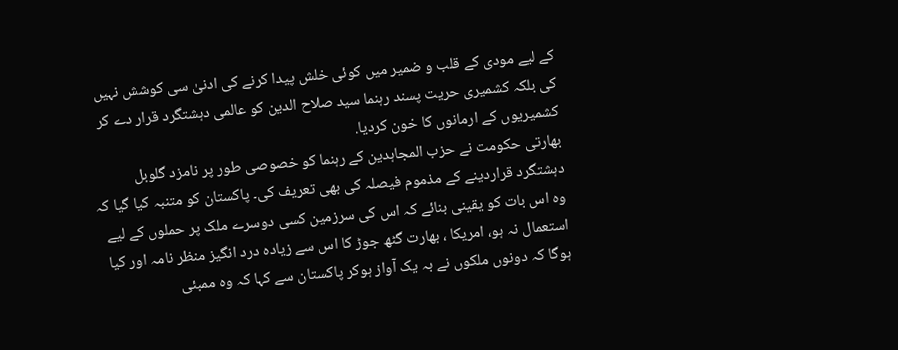کے لیے مودی کے قلب و ضمیر میں کوئی خلش پیدا کرنے کی ادنیٰ سی کوشش نہیں کی بلکہ کشمیری حریت پسند رہنما سید صلاح الدین کو عالمی دہشتگرد قرار دے کر کشمیریوں کے ارمانوں کا خون کردیا.
بھارتی حکومت نے حزب المجاہدین کے رہنما کو خصوصی طور پر نامزد گلوبل دہشتگرد قراردینے کے مذموم فیصلہ کی بھی تعریف کی۔ پاکستان کو متنبہ کیا گیا کہ وہ اس بات کو یقینی بنائے کہ اس کی سرزمین کسی دوسرے ملک پر حملوں کے لیے استعمال نہ ہو، امریکا ، بھارت گٹھ جوڑ کا اس سے زیادہ درد انگیز منظر نامہ اور کیا ہوگا کہ دونوں ملکوں نے بہ یک آواز ہوکر پاکستان سے کہا کہ وہ ممبئی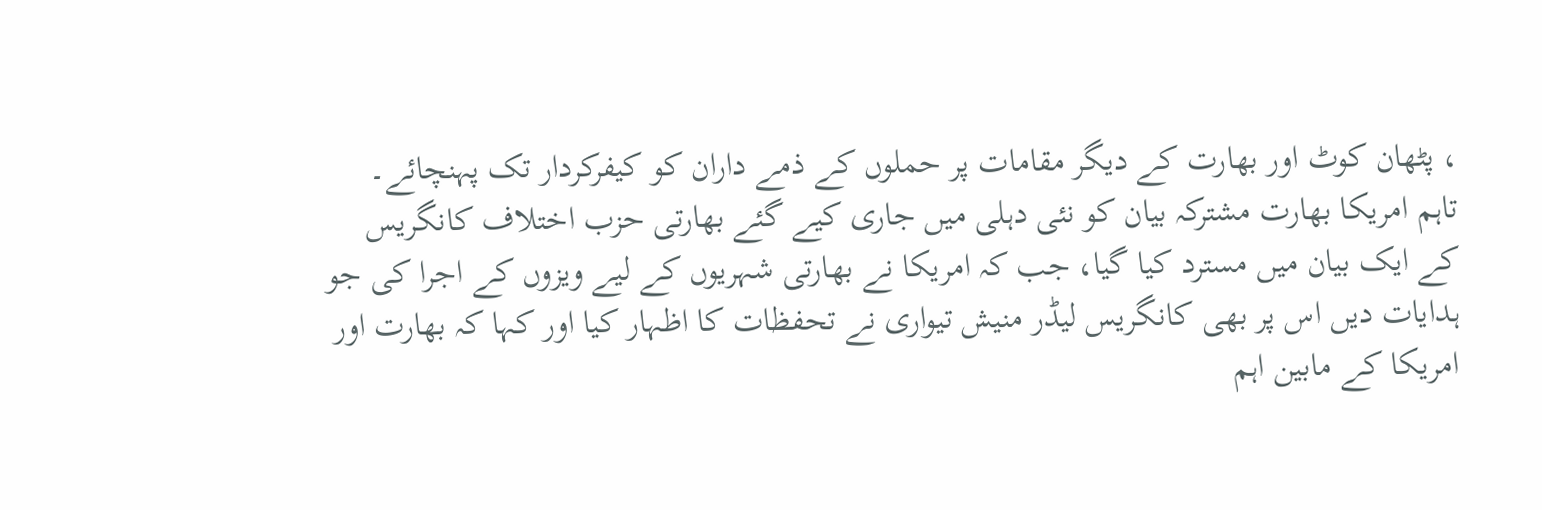، پٹھان کوٹ اور بھارت کے دیگر مقامات پر حملوں کے ذمے داران کو کیفرکردار تک پہنچائے۔
تاہم امریکا بھارت مشترکہ بیان کو نئی دہلی میں جاری کیے گئے بھارتی حزب اختلاف کانگریس کے ایک بیان میں مسترد کیا گیا، جب کہ امریکا نے بھارتی شہریوں کے لیے ویزوں کے اجرا کی جو ہدایات دیں اس پر بھی کانگریس لیڈر منیش تیواری نے تحفظات کا اظہار کیا اور کہا کہ بھارت اور امریکا کے مابین اہم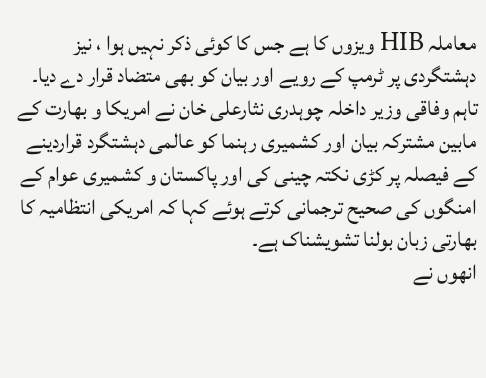معاملہ HIB ویزوں کا ہے جس کا کوئی ذکر نہیں ہوا ، نیز دہشتگردی پر ٹرمپ کے رویے اور بیان کو بھی متضاد قرار دے دیا۔
تاہم وفاقی وزیر داخلہ چوہدری نثارعلی خان نے امریکا و بھارت کے مابین مشترکہ بیان اور کشمیری رہنما کو عالمی دہشتگرد قراردینے کے فیصلہ پر کڑی نکتہ چینی کی اور پاکستان و کشمیری عوام کے امنگوں کی صحیح ترجمانی کرتے ہوئے کہا کہ امریکی انتظامیہ کا بھارتی زبان بولنا تشویشناک ہے۔
انھوں نے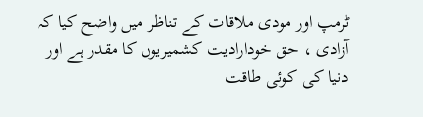ٹرمپ اور مودی ملاقات کے تناظر میں واضح کیا کہ آزادی ، حق خودارادیت کشمیریوں کا مقدر ہے اور دنیا کی کوئی طاقت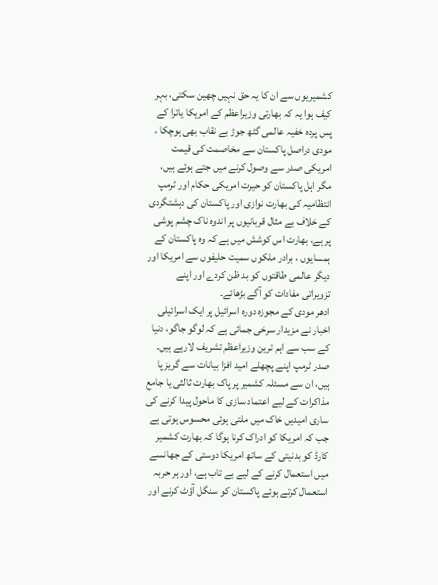کشمیریوں سے ان کا یہ حق نہیں چھین سکتی، بہر کیف ہوا یہ کہ بھارتی وزیراعظم کے امریکا یاترا کے پس پردہ خفیہ عالمی گٹھ جوڑ بے نقاب بھی ہوچکا ، مودی دراصل پاکستان سے مخاصمت کی قیمت امریکی صدر سے وصول کرنے میں جتے ہوئے ہیں، مگر اہل پاکستان کو حیرت امریکی حکام اور ٹرمپ انتظامیہ کی بھارت نوازی اور پاکستان کی دہشتگردی کے خلاف بے مثال قربانیوں پر اندوہ ناک چشم پوشی پر ہے، بھارت اس کوشش میں ہے کہ وہ پاکستان کے ہمسایوں ، برادر ملکوں سمیت حلیفوں سے امریکا اور دیگر عالمی طاقتوں کو بد ظن کردے اور اپنے تزویراتی مفادات کو آگے بڑھائے۔
ادھر مودی کے مجوزہ دورہ اسرائیل پر ایک اسرائیلی اخبار نے مزیدار سرخی جمائی ہے کہ لوگو جاگو، دنیا کے سب سے اہم ترین وزیراعظم تشریف لارہے ہیں۔ صدر ٹرمپ اپنے پچھلے امید افزا بیانات سے گریز پا ہیں، ان سے مسئلہ کشمیر پر پاک بھارت ثالثی یا جامع مذاکرات کے لیے اعتماد سازی کا ماحول پیدا کرنے کی ساری امیدیں خاک میں ملتی ہوئی محسوس ہوتی ہے جب کہ امریکا کو ادراک کرنا ہوگا کہ بھارت کشمیر کارڈ کو بدنیتی کے ساتھ امریکا دوستی کے جھانسے میں استعمال کرنے کے لیے بے تاب ہے، اور ہر حربہ استعمال کرتے ہوئے پاکستان کو سنگل آؤٹ کرنے اور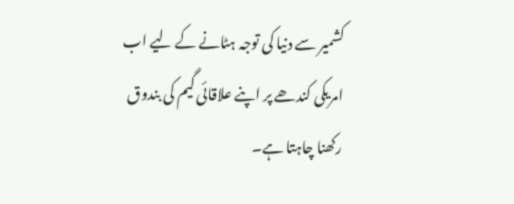کشمیر سے دنیا کی توجہ ہٹانے کے لیے اب امریکی کندھے پر اپنے علاقائی گیم کی بندوق رکھنا چاہتا ہے۔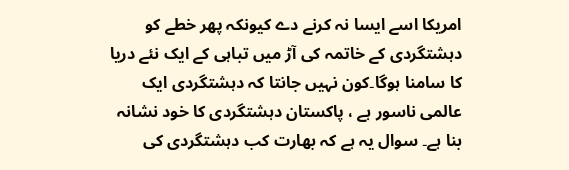امریکا اسے ایسا نہ کرنے دے کیونکہ پھر خطے کو دہشتگردی کے خاتمہ کی آڑ میں تباہی کے ایک نئے دریا کا سامنا ہوگا۔کون نہیں جانتا کہ دہشتگردی ایک عالمی ناسور ہے ، پاکستان دہشتگردی کا خود نشانہ بنا ہے۔ سوال یہ ہے کہ بھارت کب دہشتگردی کی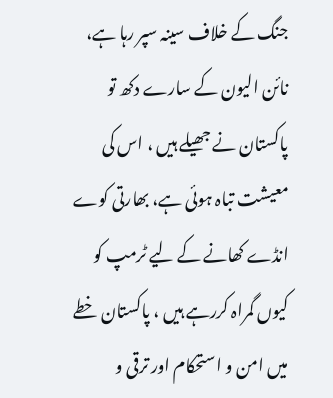جنگ کے خلاف سینہ سپر رہا ہے، نائن الیون کے سارے دکھ تو پاکستان نے جھیلے ہیں ، اس کی معیشت تباہ ہوئی ہے، بھارتی کوے انڈے کھانے کے لیے ٹرمپ کو کیوں گمراہ کررہے ہیں ، پاکستان خطے میں امن و استحکام اور ترقی و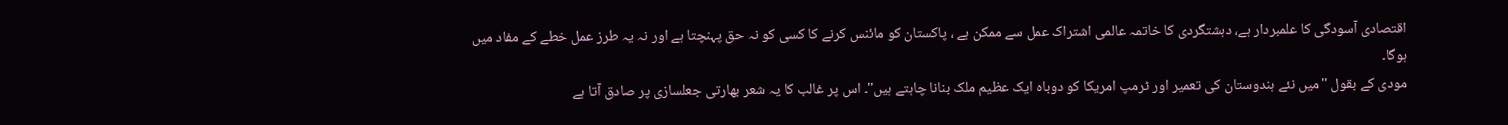اقتصادی آسودگی کا علمبردار ہے، دہشتگردی کا خاتمہ عالمی اشتراک عمل سے ممکن ہے ، پاکستان کو مائنس کرنے کا کسی کو نہ حق پہنچتا ہے اور نہ یہ طرز عمل خطے کے مفاد میں ہوگا۔
مودی کے بقول ''میں نئے ہندوستان کی تعمیر اور ٹرمپ امریکا کو دوباہ ایک عظیم ملک بنانا چاہتے ہیں''۔ اس پر غالب کا یہ شعر بھارتی جعلسازی پر صادق آتا ہے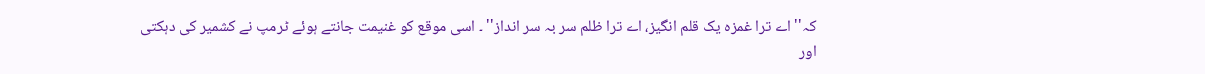کہ'' اے ترا غمزہ یک قلم انگیز، اے ترا ظلم سر بہ سر انداز'' ۔ اسی موقع کو غنیمت جانتے ہوئے ٹرمپ نے کشمیر کی دہکتی اور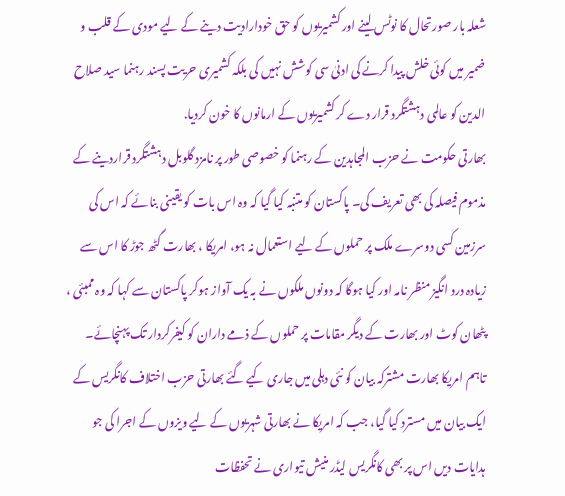شعلہ بار صورتحال کا نوٹس لینے اور کشمیریوں کو حق خودارادیت دینے کے لیے مودی کے قلب و ضمیر میں کوئی خلش پیدا کرنے کی ادنیٰ سی کوشش نہیں کی بلکہ کشمیری حریت پسند رہنما سید صلاح الدین کو عالمی دہشتگرد قرار دے کر کشمیریوں کے ارمانوں کا خون کردیا.
بھارتی حکومت نے حزب المجاہدین کے رہنما کو خصوصی طور پر نامزد گلوبل دہشتگرد قراردینے کے مذموم فیصلہ کی بھی تعریف کی۔ پاکستان کو متنبہ کیا گیا کہ وہ اس بات کو یقینی بنائے کہ اس کی سرزمین کسی دوسرے ملک پر حملوں کے لیے استعمال نہ ہو، امریکا ، بھارت گٹھ جوڑ کا اس سے زیادہ درد انگیز منظر نامہ اور کیا ہوگا کہ دونوں ملکوں نے بہ یک آواز ہوکر پاکستان سے کہا کہ وہ ممبئی ، پٹھان کوٹ اور بھارت کے دیگر مقامات پر حملوں کے ذمے داران کو کیفرکردار تک پہنچائے۔
تاہم امریکا بھارت مشترکہ بیان کو نئی دہلی میں جاری کیے گئے بھارتی حزب اختلاف کانگریس کے ایک بیان میں مسترد کیا گیا، جب کہ امریکا نے بھارتی شہریوں کے لیے ویزوں کے اجرا کی جو ہدایات دیں اس پر بھی کانگریس لیڈر منیش تیواری نے تحفظات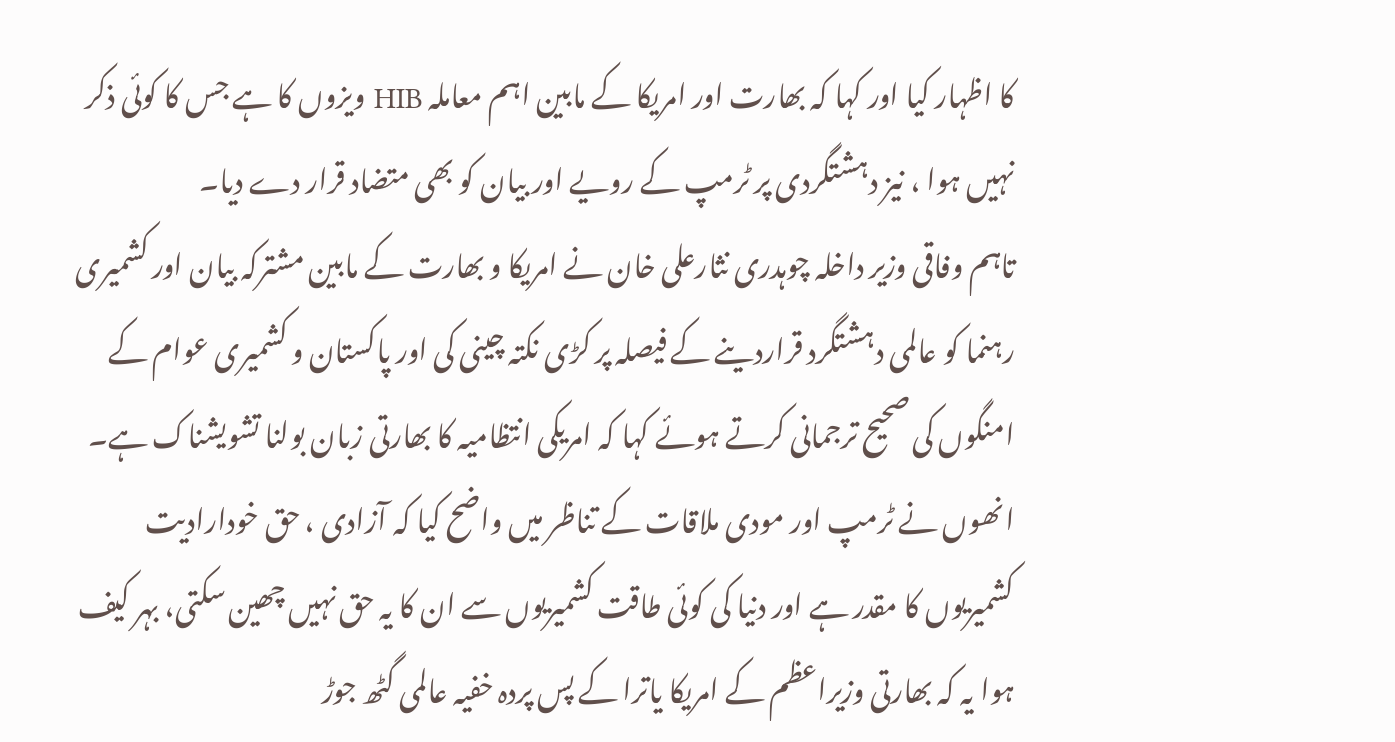کا اظہار کیا اور کہا کہ بھارت اور امریکا کے مابین اہم معاملہ HIB ویزوں کا ہے جس کا کوئی ذکر نہیں ہوا ، نیز دہشتگردی پر ٹرمپ کے رویے اور بیان کو بھی متضاد قرار دے دیا۔
تاہم وفاقی وزیر داخلہ چوہدری نثارعلی خان نے امریکا و بھارت کے مابین مشترکہ بیان اور کشمیری رہنما کو عالمی دہشتگرد قراردینے کے فیصلہ پر کڑی نکتہ چینی کی اور پاکستان و کشمیری عوام کے امنگوں کی صحیح ترجمانی کرتے ہوئے کہا کہ امریکی انتظامیہ کا بھارتی زبان بولنا تشویشناک ہے۔
انھوں نے ٹرمپ اور مودی ملاقات کے تناظر میں واضح کیا کہ آزادی ، حق خودارادیت کشمیریوں کا مقدر ہے اور دنیا کی کوئی طاقت کشمیریوں سے ان کا یہ حق نہیں چھین سکتی، بہر کیف ہوا یہ کہ بھارتی وزیراعظم کے امریکا یاترا کے پس پردہ خفیہ عالمی گٹھ جوڑ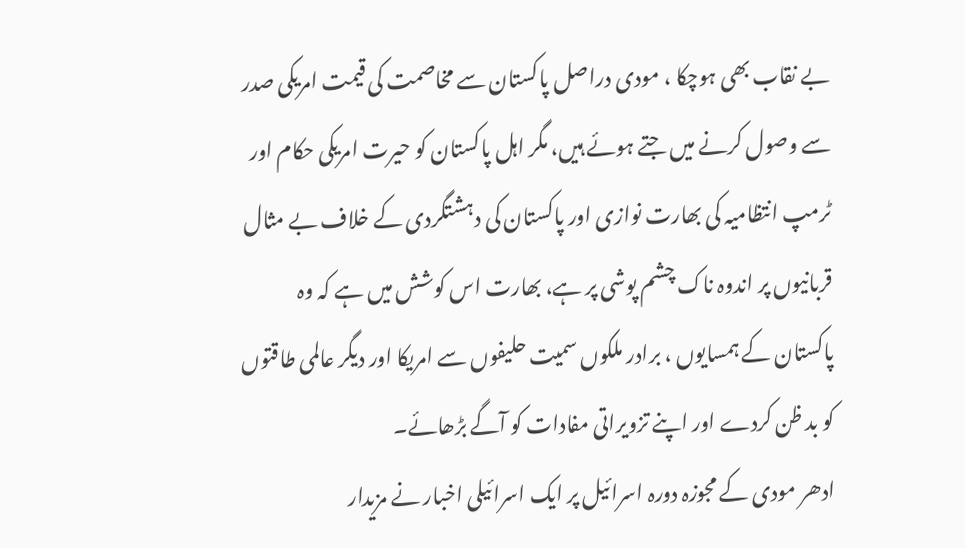بے نقاب بھی ہوچکا ، مودی دراصل پاکستان سے مخاصمت کی قیمت امریکی صدر سے وصول کرنے میں جتے ہوئے ہیں، مگر اہل پاکستان کو حیرت امریکی حکام اور ٹرمپ انتظامیہ کی بھارت نوازی اور پاکستان کی دہشتگردی کے خلاف بے مثال قربانیوں پر اندوہ ناک چشم پوشی پر ہے، بھارت اس کوشش میں ہے کہ وہ پاکستان کے ہمسایوں ، برادر ملکوں سمیت حلیفوں سے امریکا اور دیگر عالمی طاقتوں کو بد ظن کردے اور اپنے تزویراتی مفادات کو آگے بڑھائے۔
ادھر مودی کے مجوزہ دورہ اسرائیل پر ایک اسرائیلی اخبار نے مزیدار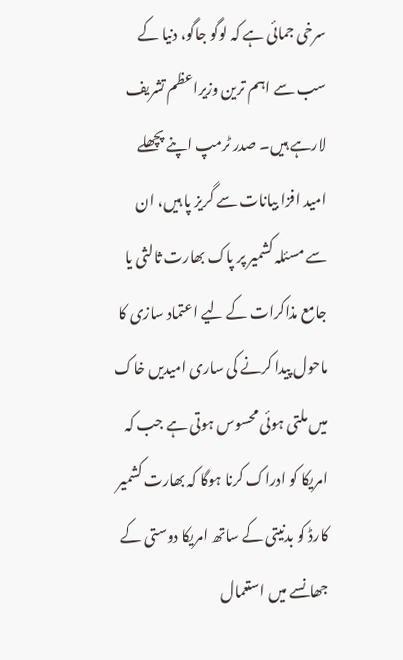سرخی جمائی ہے کہ لوگو جاگو، دنیا کے سب سے اہم ترین وزیراعظم تشریف لارہے ہیں۔ صدر ٹرمپ اپنے پچھلے امید افزا بیانات سے گریز پا ہیں، ان سے مسئلہ کشمیر پر پاک بھارت ثالثی یا جامع مذاکرات کے لیے اعتماد سازی کا ماحول پیدا کرنے کی ساری امیدیں خاک میں ملتی ہوئی محسوس ہوتی ہے جب کہ امریکا کو ادراک کرنا ہوگا کہ بھارت کشمیر کارڈ کو بدنیتی کے ساتھ امریکا دوستی کے جھانسے میں استعمال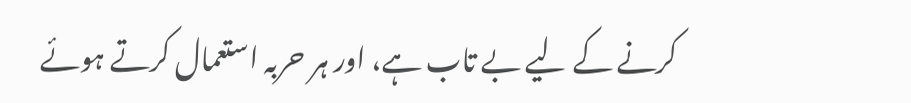کرنے کے لیے بے تاب ہے، اور ہر حربہ استعمال کرتے ہوئے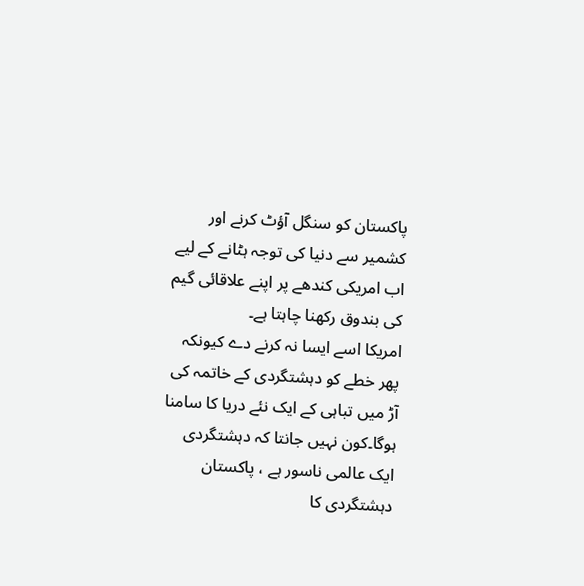پاکستان کو سنگل آؤٹ کرنے اور کشمیر سے دنیا کی توجہ ہٹانے کے لیے اب امریکی کندھے پر اپنے علاقائی گیم کی بندوق رکھنا چاہتا ہے۔
امریکا اسے ایسا نہ کرنے دے کیونکہ پھر خطے کو دہشتگردی کے خاتمہ کی آڑ میں تباہی کے ایک نئے دریا کا سامنا ہوگا۔کون نہیں جانتا کہ دہشتگردی ایک عالمی ناسور ہے ، پاکستان دہشتگردی کا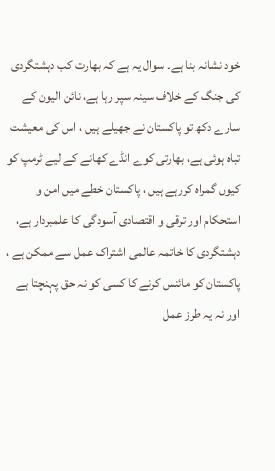خود نشانہ بنا ہے۔ سوال یہ ہے کہ بھارت کب دہشتگردی کی جنگ کے خلاف سینہ سپر رہا ہے، نائن الیون کے سارے دکھ تو پاکستان نے جھیلے ہیں ، اس کی معیشت تباہ ہوئی ہے، بھارتی کوے انڈے کھانے کے لیے ٹرمپ کو کیوں گمراہ کررہے ہیں ، پاکستان خطے میں امن و استحکام اور ترقی و اقتصادی آسودگی کا علمبردار ہے، دہشتگردی کا خاتمہ عالمی اشتراک عمل سے ممکن ہے ، پاکستان کو مائنس کرنے کا کسی کو نہ حق پہنچتا ہے اور نہ یہ طرز عمل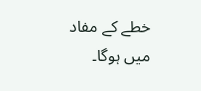خطے کے مفاد میں ہوگا۔